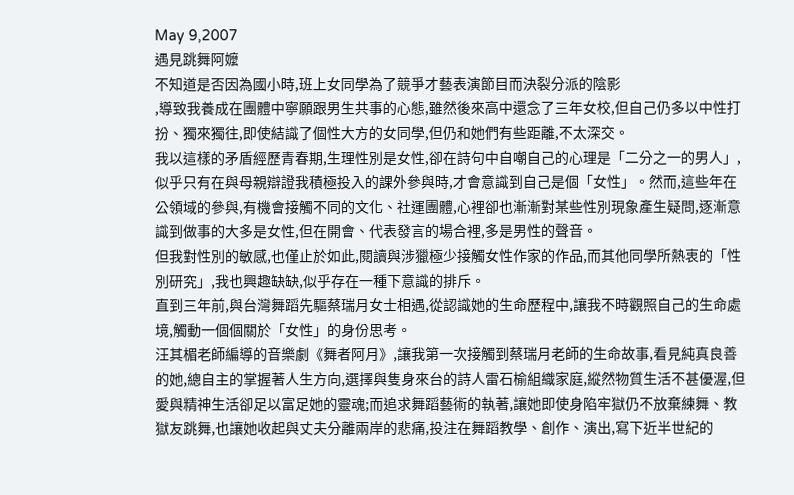May 9,2007
遇見跳舞阿嬤
不知道是否因為國小時,班上女同學為了競爭才藝表演節目而決裂分派的陰影
,導致我養成在團體中寧願跟男生共事的心態,雖然後來高中還念了三年女校,但自己仍多以中性打扮、獨來獨往,即使結識了個性大方的女同學,但仍和她們有些距離,不太深交。
我以這樣的矛盾經歷青春期,生理性別是女性,卻在詩句中自嘲自己的心理是「二分之一的男人」,似乎只有在與母親辯證我積極投入的課外參與時,才會意識到自己是個「女性」。然而,這些年在公領域的參與,有機會接觸不同的文化、社運團體,心裡卻也漸漸對某些性別現象產生疑問,逐漸意識到做事的大多是女性,但在開會、代表發言的場合裡,多是男性的聲音。
但我對性別的敏感,也僅止於如此,閱讀與涉獵極少接觸女性作家的作品,而其他同學所熱衷的「性別研究」,我也興趣缺缺,似乎存在一種下意識的排斥。
直到三年前,與台灣舞蹈先驅蔡瑞月女士相遇,從認識她的生命歷程中,讓我不時觀照自己的生命處境,觸動一個個關於「女性」的身份思考。
汪其楣老師編導的音樂劇《舞者阿月》,讓我第一次接觸到蔡瑞月老師的生命故事,看見純真良善的她,總自主的掌握著人生方向,選擇與隻身來台的詩人雷石榆組織家庭,縱然物質生活不甚優渥,但愛與精神生活卻足以富足她的靈魂;而追求舞蹈藝術的執著,讓她即使身陷牢獄仍不放棄練舞、教獄友跳舞,也讓她收起與丈夫分離兩岸的悲痛,投注在舞蹈教學、創作、演出,寫下近半世紀的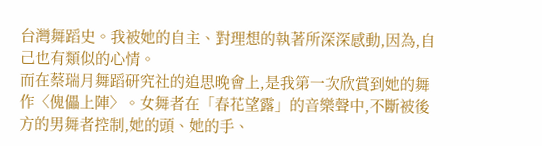台灣舞蹈史。我被她的自主、對理想的執著所深深感動,因為,自己也有類似的心情。
而在蔡瑞月舞蹈研究社的追思晚會上,是我第一次欣賞到她的舞作〈傀儡上陣〉。女舞者在「春花望露」的音樂聲中,不斷被後方的男舞者控制,她的頭、她的手、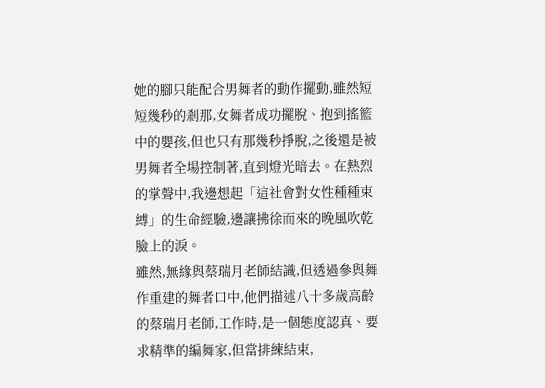她的腳只能配合男舞者的動作擺動,雖然短短幾秒的剎那,女舞者成功擺脫、抱到搖籃中的嬰孩,但也只有那幾秒掙脫,之後還是被男舞者全場控制著,直到燈光暗去。在熱烈的掌聲中,我邊想起「這社會對女性種種束縛」的生命經驗,邊讓拂徐而來的晚風吹乾臉上的淚。
雖然,無緣與蔡瑞月老師結識,但透過參與舞作重建的舞者口中,他們描述八十多歲高齡的蔡瑞月老師,工作時,是一個態度認真、要求精準的編舞家,但當排練結束,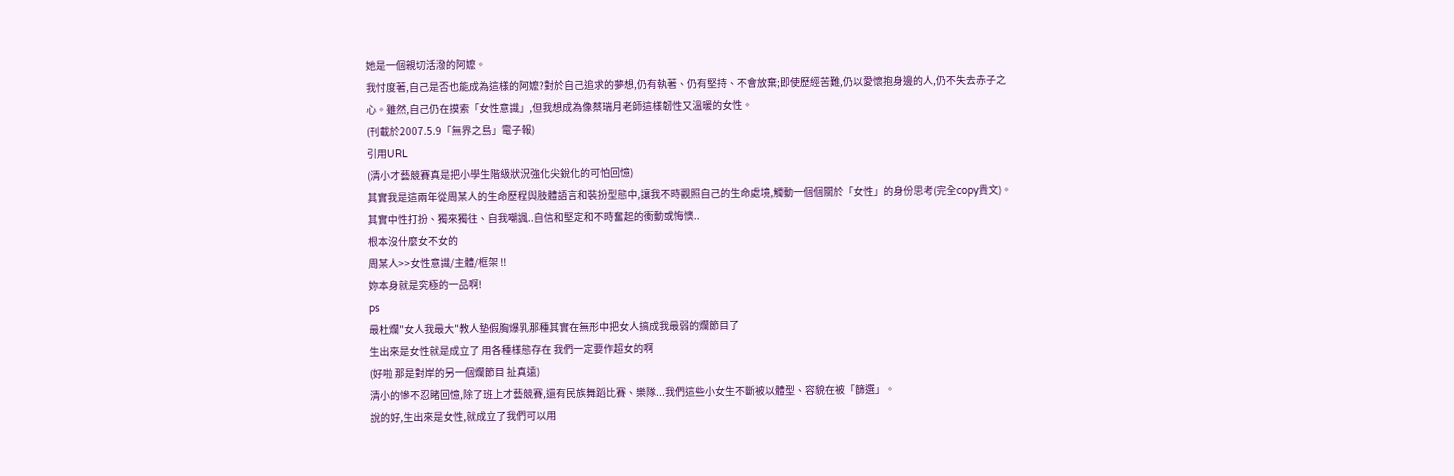她是一個親切活潑的阿嬤。
我忖度著,自己是否也能成為這樣的阿嬤?對於自己追求的夢想,仍有執著、仍有堅持、不會放棄;即使歷經苦難,仍以愛懷抱身邊的人,仍不失去赤子之心。雖然,自己仍在摸索「女性意識」,但我想成為像蔡瑞月老師這樣韌性又溫暖的女性。
(刊載於2007.5.9「無界之島」電子報)
引用URL
(清小才藝競賽真是把小學生階級狀況強化尖銳化的可怕回憶)
其實我是這兩年從周某人的生命歷程與肢體語言和裝扮型態中,讓我不時觀照自己的生命處境,觸動一個個關於「女性」的身份思考(完全copy貴文)。
其實中性打扮、獨來獨往、自我嘲諷..自信和堅定和不時奮起的衝動或悔懊..
根本沒什麼女不女的
周某人>>女性意識/主體/框架 !!
妳本身就是究極的一品啊!
ps
最杜爛"女人我最大"教人墊假胸爆乳那種其實在無形中把女人搞成我最弱的爛節目了
生出來是女性就是成立了 用各種樣態存在 我們一定要作超女的啊
(好啦 那是對岸的另一個爛節目 扯真遠)
清小的慘不忍睹回憶,除了班上才藝競賽,還有民族舞蹈比賽、樂隊...我們這些小女生不斷被以體型、容貌在被「篩選」。
說的好,生出來是女性,就成立了我們可以用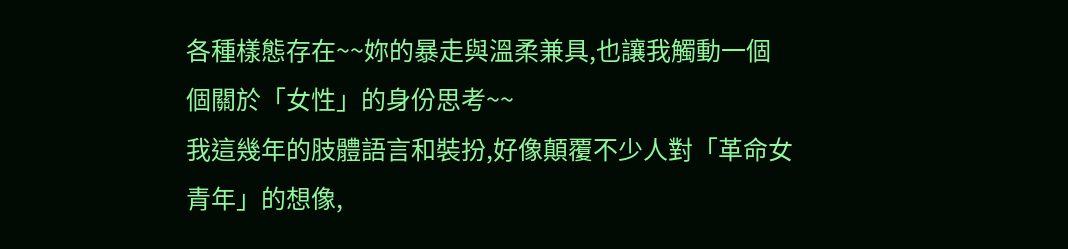各種樣態存在~~妳的暴走與溫柔兼具,也讓我觸動一個個關於「女性」的身份思考~~
我這幾年的肢體語言和裝扮,好像顛覆不少人對「革命女青年」的想像,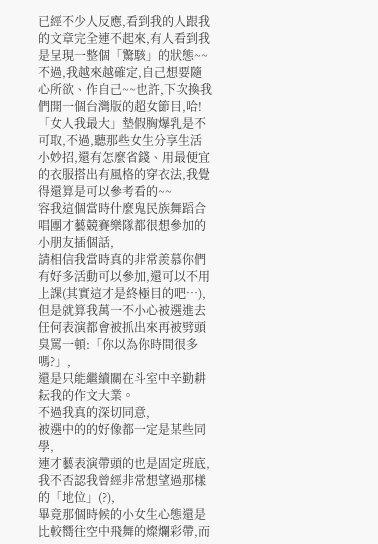已經不少人反應,看到我的人跟我的文章完全連不起來,有人看到我是呈現一整個「驚駭」的狀態~~不過,我越來越確定,自己想要隨心所欲、作自己~~也許,下次換我們開一個台灣版的超女節目,哈!
「女人我最大」墊假胸爆乳是不可取,不過,聽那些女生分享生活小妙招,還有怎麼省錢、用最便宜的衣服搭出有風格的穿衣法,我覺得還算是可以參考看的~~
容我這個當時什麼鬼民族舞蹈合唱團才藝競賽樂隊都很想參加的小朋友插個話,
請相信我當時真的非常羨慕你們有好多活動可以參加,還可以不用上課(其實這才是終極目的吧…),
但是就算我萬一不小心被選進去任何表演都會被抓出來再被劈頭臭罵一頓:「你以為你時間很多嗎?」,
還是只能繼續關在斗室中辛勤耕耘我的作文大業。
不過我真的深切同意,
被選中的的好像都一定是某些同學,
連才藝表演帶頭的也是固定班底,
我不否認我曾經非常想望過那樣的「地位」(?),
畢竟那個時候的小女生心態還是比較嚮往空中飛舞的燦爛彩帶,而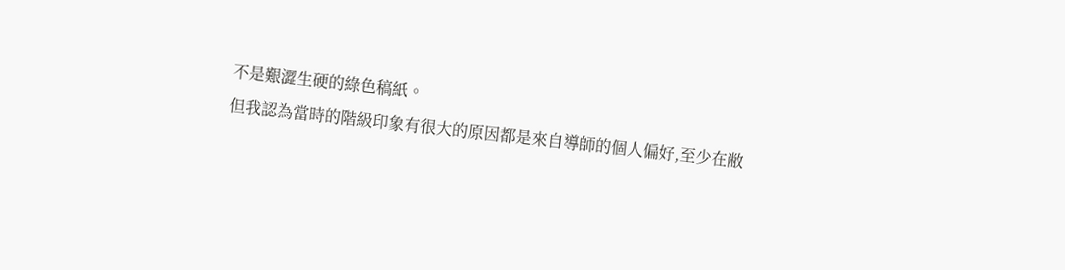不是艱澀生硬的綠色稿紙。
但我認為當時的階級印象有很大的原因都是來自導師的個人偏好,至少在敝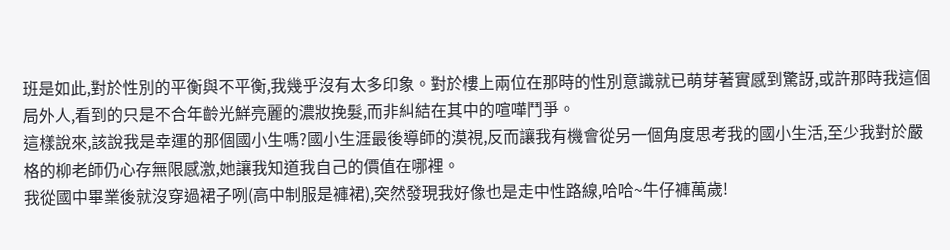班是如此,對於性別的平衡與不平衡,我幾乎沒有太多印象。對於樓上兩位在那時的性別意識就已萌芽著實感到驚訝,或許那時我這個局外人,看到的只是不合年齡光鮮亮麗的濃妝挽髮,而非糾結在其中的喧嘩鬥爭。
這樣說來,該說我是幸運的那個國小生嗎?國小生涯最後導師的漠視,反而讓我有機會從另一個角度思考我的國小生活,至少我對於嚴格的柳老師仍心存無限感激,她讓我知道我自己的價值在哪裡。
我從國中畢業後就沒穿過裙子咧(高中制服是褲裙),突然發現我好像也是走中性路線,哈哈~牛仔褲萬歲!